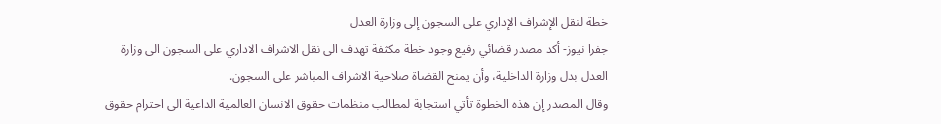خطة لنقل الإشراف الإداري على السجون إلى وزارة العدل
جفرا نيوز- أكد مصدر قضائي رفيع وجود خطة مكثفة تهدف الى نقل الاشراف الاداري على السجون الى وزارة العدل بدل وزارة الداخلية، وأن يمنح القضاة صلاحية الاشراف المباشر على السجون.
وقال المصدر إن هذه الخطوة تأتي استجابة لمطالب منظمات حقوق الانسان العالمية الداعية الى احترام حقوق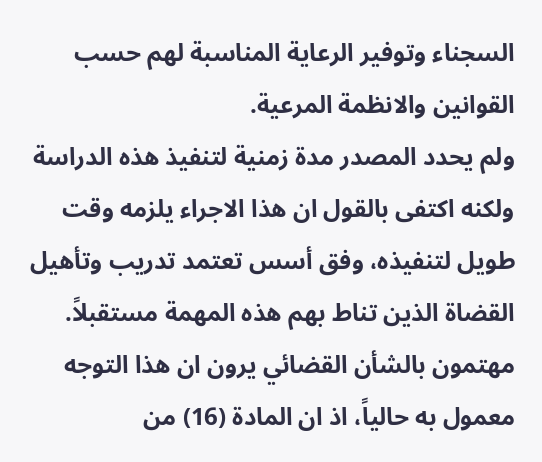السجناء وتوفير الرعاية المناسبة لهم حسب القوانين والانظمة المرعية.
ولم يحدد المصدر مدة زمنية لتنفيذ هذه الدراسة ولكنه اكتفى بالقول ان هذا الاجراء يلزمه وقت طويل لتنفيذه، وفق أسس تعتمد تدريب وتأهيل القضاة الذين تناط بهم هذه المهمة مستقبلاً.
مهتمون بالشأن القضائي يرون ان هذا التوجه معمول به حالياً، اذ ان المادة (16) من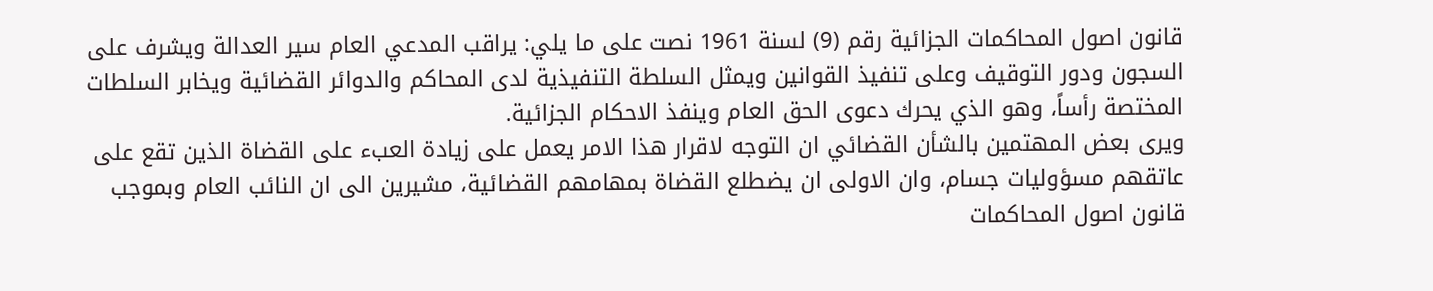قانون اصول المحاكمات الجزائية رقم (9) لسنة 1961 نصت على ما يلي: يراقب المدعي العام سير العدالة ويشرف على السجون ودور التوقيف وعلى تنفيذ القوانين ويمثل السلطة التنفيذية لدى المحاكم والدوائر القضائية ويخابر السلطات المختصة رأساً، وهو الذي يحرك دعوى الحق العام وينفذ الاحكام الجزائية.
ويرى بعض المهتمين بالشأن القضائي ان التوجه لاقرار هذا الامر يعمل على زيادة العبء على القضاة الذين تقع على عاتقهم مسؤوليات جسام، وان الاولى ان يضطلع القضاة بمهامهم القضائية، مشيرين الى ان النائب العام وبموجب قانون اصول المحاكمات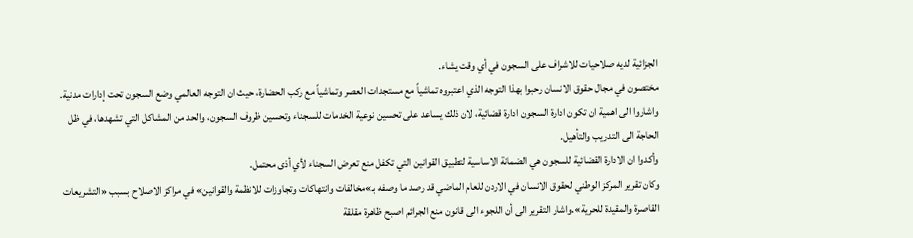الجزائية لديه صلاحيات للاشراف على السجون في أي وقت يشاء.
مختصون في مجال حقوق الانسان رحبوا بهذا التوجه الذي اعتبروه تماشياً مع مستجدات العصر وتماشياً مع ركب الحضارة، حيث ان التوجه العالمي وضع السجون تحت إدارات مدنية.
واشاروا الى اهمية ان تكون ادارة السجون ادارة قضائية، لان ذلك يساعد على تحسين نوعية الخدمات للسجناء وتحسين ظروف السجون، والحد من المشاكل التي تشهدها، في ظل الحاجة الى التدريب والتأهيل.
وأكدوا ان الادارة القضائية للسجون هي الضمانة الاساسية لتطبيق القوانين التي تكفل منع تعرض السجناء لأي أذى محتمل.
وكان تقرير المركز الوطني لحقوق الانسان في الاردن للعام الماضي قد رصد ما وصفه بـ»مخالفات وانتهاكات وتجاوزات للانظمة والقوانين» في مراكز الاصلاح بسبب «التشريعات القاصرة والمقيدة للحرية».واشار التقرير الى أن اللجوء الى قانون منع الجرائم اصبح ظاهرة مقلقة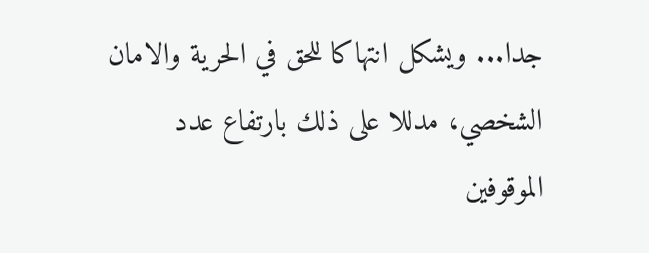جدا... ويشكل انتهاكا للحق في الحرية والامان الشخصي، مدللا على ذلك بارتفاع عدد الموقوفين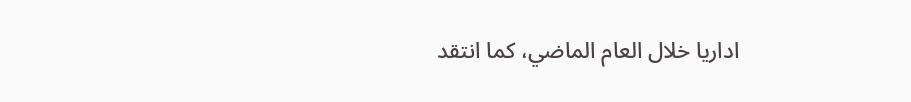اداريا خلال العام الماضي، كما انتقد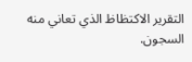التقرير الاكتظاظ الذي تعاني منه السجون.